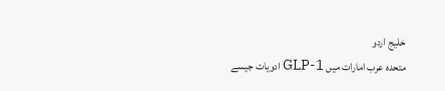خلیج اردو
متحدہ عرب امارات میں GLP-1 ادویات جیسے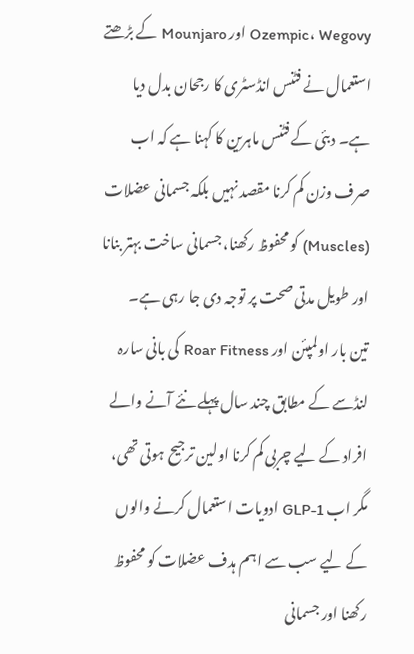Ozempic، Wegovy اور Mounjaro کے بڑھتے استعمال نے فٹنس انڈسٹری کا رجحان بدل دیا ہے۔ دبئی کے فٹنس ماہرین کا کہنا ہے کہ اب صرف وزن کم کرنا مقصد نہیں بلکہ جسمانی عضلات (Muscles) کو محفوظ رکھنا، جسمانی ساخت بہتر بنانا اور طویل مدتی صحت پر توجہ دی جا رہی ہے۔
تین بار اولمپئن اور Roar Fitness کی بانی سارہ لنڈسے کے مطابق چند سال پہلے نئے آنے والے افراد کے لیے چربی کم کرنا اولین ترجیح ہوتی تھی، مگر اب GLP-1 ادویات استعمال کرنے والوں کے لیے سب سے اہم ہدف عضلات کو محفوظ رکھنا اور جسمانی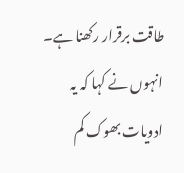طاقت برقرار رکھنا ہے۔
انہوں نے کہا کہ یہ ادویات بھوک کم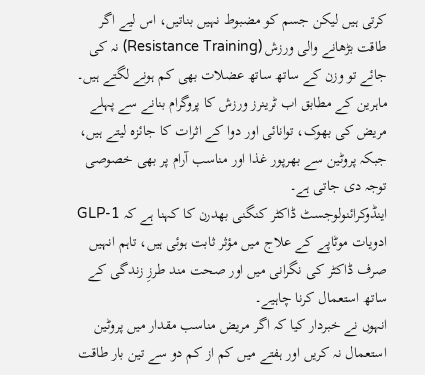کرتی ہیں لیکن جسم کو مضبوط نہیں بناتیں، اس لیے اگر طاقت بڑھانے والی ورزش (Resistance Training) نہ کی جائے تو وزن کے ساتھ ساتھ عضلات بھی کم ہونے لگتے ہیں۔
ماہرین کے مطابق اب ٹرینرز ورزش کا پروگرام بنانے سے پہلے مریض کی بھوک، توانائی اور دوا کے اثرات کا جائزہ لیتے ہیں، جبکہ پروٹین سے بھرپور غذا اور مناسب آرام پر بھی خصوصی توجہ دی جاتی ہے۔
اینڈوکرائنولوجسٹ ڈاکٹر کنگنی بھدرن کا کہنا ہے کہ GLP-1 ادویات موٹاپے کے علاج میں مؤثر ثابت ہوئی ہیں، تاہم انہیں صرف ڈاکٹر کی نگرانی میں اور صحت مند طرزِ زندگی کے ساتھ استعمال کرنا چاہیے۔
انہوں نے خبردار کیا کہ اگر مریض مناسب مقدار میں پروٹین استعمال نہ کریں اور ہفتے میں کم از کم دو سے تین بار طاقت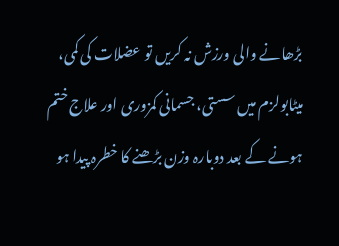بڑھانے والی ورزش نہ کریں تو عضلات کی کمی، میٹابولزم میں سستی، جسمانی کمزوری اور علاج ختم ہونے کے بعد دوبارہ وزن بڑھنے کا خطرہ پیدا ہو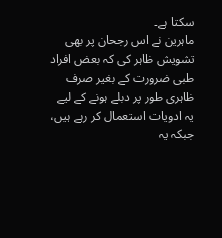سکتا ہے۔
ماہرین نے اس رجحان پر بھی تشویش ظاہر کی کہ بعض افراد طبی ضرورت کے بغیر صرف ظاہری طور پر دبلے ہونے کے لیے یہ ادویات استعمال کر رہے ہیں، جبکہ یہ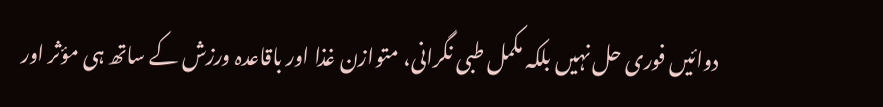دوائیں فوری حل نہیں بلکہ مکمل طبی نگرانی، متوازن غذا اور باقاعدہ ورزش کے ساتھ ہی مؤثر اور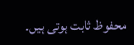محفوظ ثابت ہوتی ہیں۔